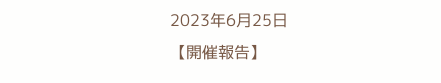2023年6月25日
【開催報告】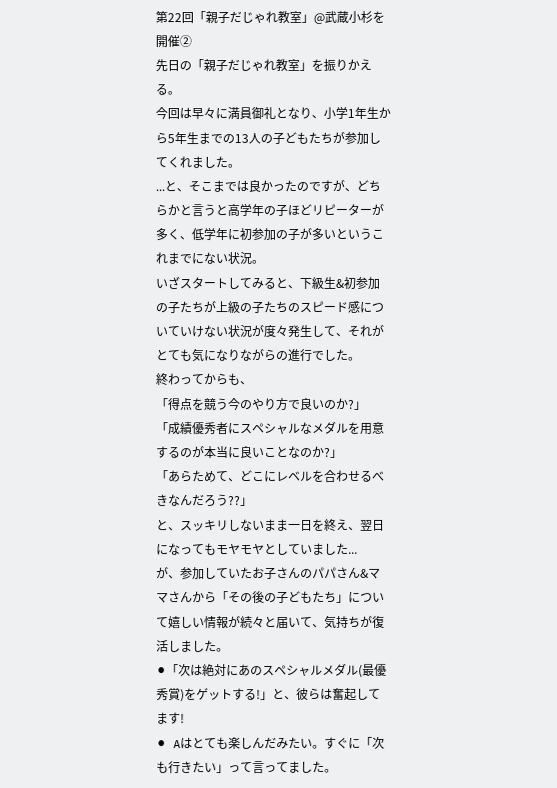第22回「親子だじゃれ教室」@武蔵小杉を開催②
先日の「親子だじゃれ教室」を振りかえる。
今回は早々に満員御礼となり、小学1年生から5年生までの13人の子どもたちが参加してくれました。
...と、そこまでは良かったのですが、どちらかと言うと高学年の子ほどリピーターが多く、低学年に初参加の子が多いというこれまでにない状況。
いざスタートしてみると、下級生&初参加の子たちが上級の子たちのスピード感についていけない状況が度々発生して、それがとても気になりながらの進行でした。
終わってからも、
「得点を競う今のやり方で良いのか?」
「成績優秀者にスペシャルなメダルを用意するのが本当に良いことなのか?」
「あらためて、どこにレベルを合わせるべきなんだろう??」
と、スッキリしないまま一日を終え、翌日になってもモヤモヤとしていました...
が、参加していたお子さんのパパさん&ママさんから「その後の子どもたち」について嬉しい情報が続々と届いて、気持ちが復活しました。
⚫「次は絶対にあのスペシャルメダル(最優秀賞)をゲットする!」と、彼らは奮起してます!
⚫ Aはとても楽しんだみたい。すぐに「次も行きたい」って言ってました。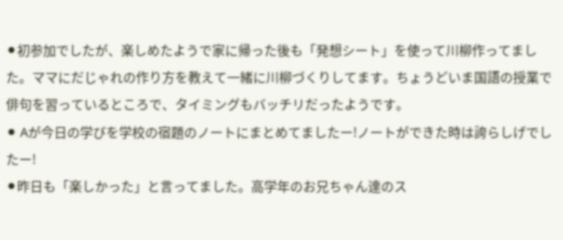⚫初参加でしたが、楽しめたようで家に帰った後も「発想シート」を使って川柳作ってました。ママにだじゃれの作り方を教えて一緒に川柳づくりしてます。ちょうどいま国語の授業で俳句を習っているところで、タイミングもバッチリだったようです。
⚫ Aが今日の学びを学校の宿題のノートにまとめてましたー!ノートができた時は誇らしげでしたー!
⚫昨日も「楽しかった」と言ってました。高学年のお兄ちゃん達のス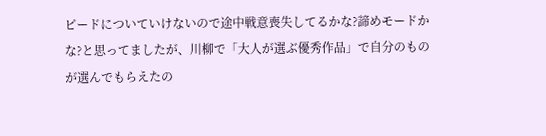ピードについていけないので途中戦意喪失してるかな?諦めモードかな?と思ってましたが、川柳で「大人が選ぶ優秀作品」で自分のものが選んでもらえたの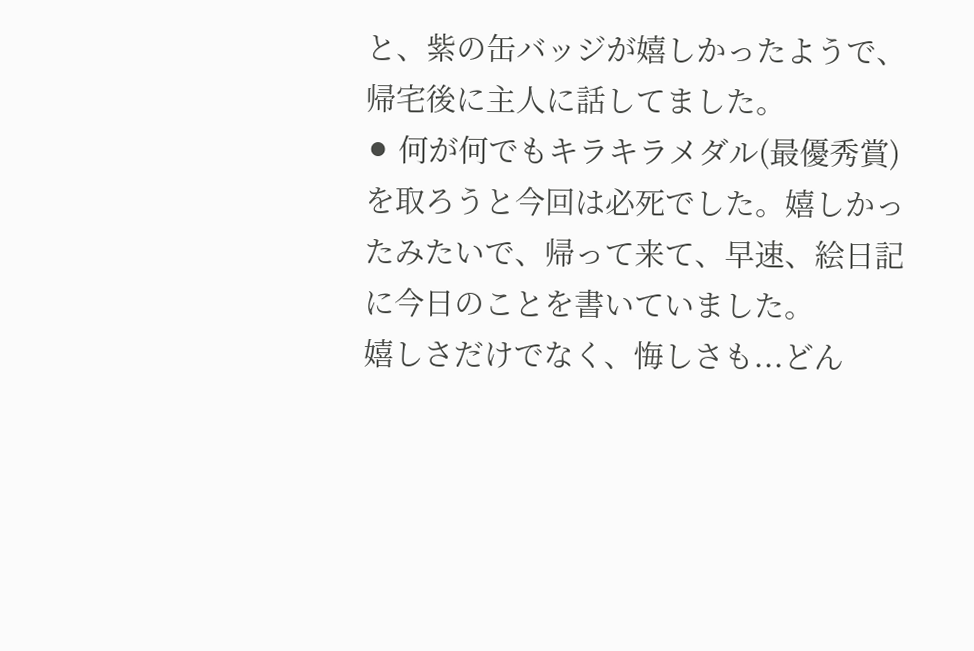と、紫の缶バッジが嬉しかったようで、帰宅後に主人に話してました。
⚫ 何が何でもキラキラメダル(最優秀賞)を取ろうと今回は必死でした。嬉しかったみたいで、帰って来て、早速、絵日記に今日のことを書いていました。
嬉しさだけでなく、悔しさも...どん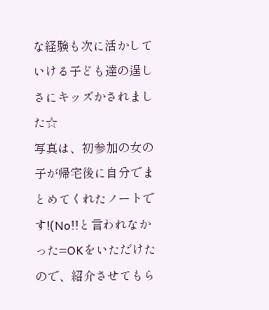な経験も次に活かしていける子ども達の逞しさにキッズかされました☆
写真は、初参加の女の子が帰宅後に自分でまとめてくれたノートです!(No!!と言われなかった=OKをいただけたので、紹介させてもら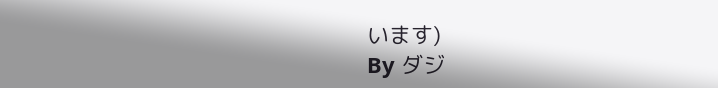います)
By ダジ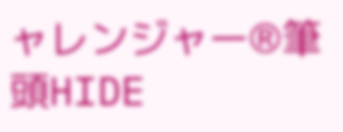ャレンジャー®筆頭HIDE